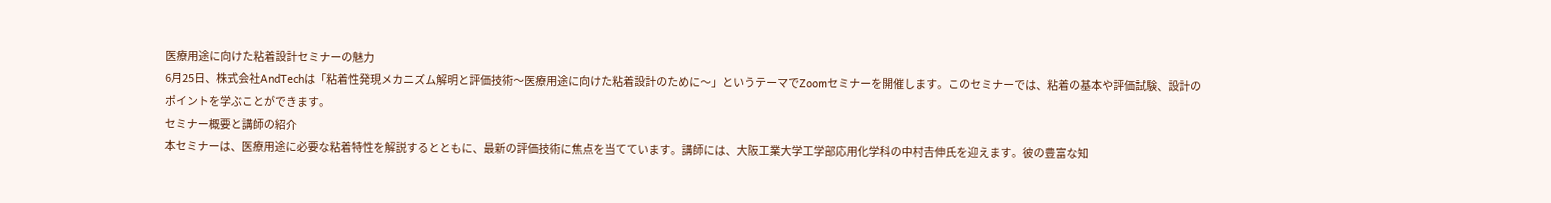医療用途に向けた粘着設計セミナーの魅力
6月25日、株式会社AndTechは「粘着性発現メカニズム解明と評価技術〜医療用途に向けた粘着設計のために〜」というテーマでZoomセミナーを開催します。このセミナーでは、粘着の基本や評価試験、設計のポイントを学ぶことができます。
セミナー概要と講師の紹介
本セミナーは、医療用途に必要な粘着特性を解説するとともに、最新の評価技術に焦点を当てています。講師には、大阪工業大学工学部応用化学科の中村𠮷伸氏を迎えます。彼の豊富な知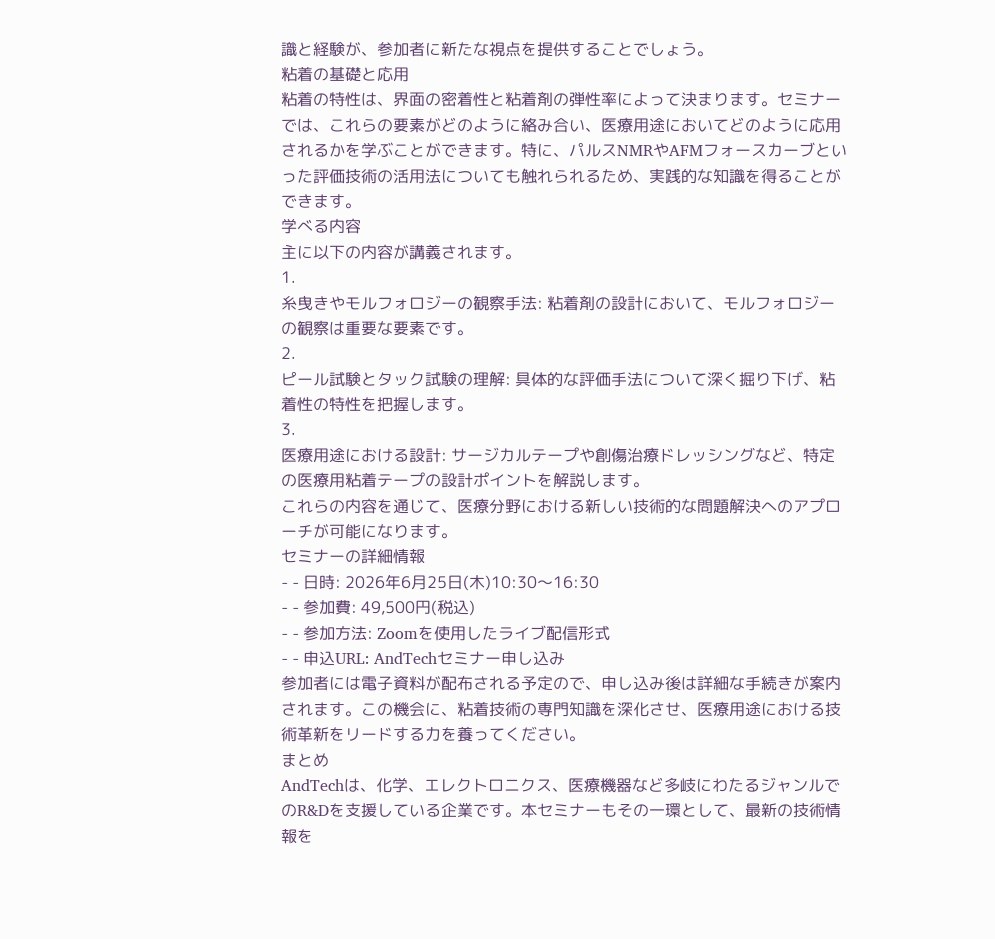識と経験が、参加者に新たな視点を提供することでしょう。
粘着の基礎と応用
粘着の特性は、界面の密着性と粘着剤の弾性率によって決まります。セミナーでは、これらの要素がどのように絡み合い、医療用途においてどのように応用されるかを学ぶことができます。特に、パルスNMRやAFMフォースカーブといった評価技術の活用法についても触れられるため、実践的な知識を得ることができます。
学べる内容
主に以下の内容が講義されます。
1.
糸曳きやモルフォロジーの観察手法: 粘着剤の設計において、モルフォロジーの観察は重要な要素です。
2.
ピール試験とタック試験の理解: 具体的な評価手法について深く掘り下げ、粘着性の特性を把握します。
3.
医療用途における設計: サージカルテープや創傷治療ドレッシングなど、特定の医療用粘着テープの設計ポイントを解説します。
これらの内容を通じて、医療分野における新しい技術的な問題解決へのアプローチが可能になります。
セミナーの詳細情報
- - 日時: 2026年6月25日(木)10:30〜16:30
- - 参加費: 49,500円(税込)
- - 参加方法: Zoomを使用したライブ配信形式
- - 申込URL: AndTechセミナー申し込み
参加者には電子資料が配布される予定ので、申し込み後は詳細な手続きが案内されます。この機会に、粘着技術の専門知識を深化させ、医療用途における技術革新をリードする力を養ってください。
まとめ
AndTechは、化学、エレクトロニクス、医療機器など多岐にわたるジャンルでのR&Dを支援している企業です。本セミナーもその一環として、最新の技術情報を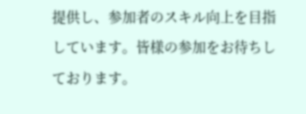提供し、参加者のスキル向上を目指しています。皆様の参加をお待ちしております。